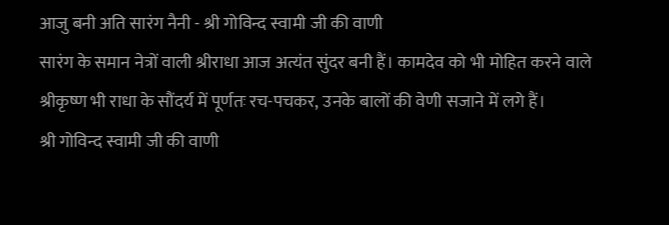आजु बनी अति सारंग नैनी - श्री गोविन्द स्वामी जी की वाणी
सारंग के समान नेत्रों वाली श्रीराधा आज अत्यंत सुंदर बनी हैं। कामदेव को भी मोहित करने वाले श्रीकृष्ण भी राधा के सौंदर्य में पूर्णतः रच-पचकर, उनके बालों की वेणी सजाने में लगे हैं।
श्री गोविन्द स्वामी जी की वाणी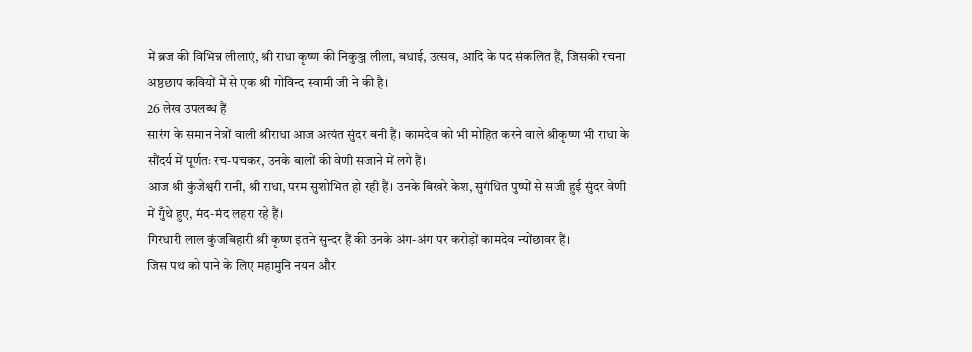में ब्रज की विभिन्न लीलाएं, श्री राधा कृष्ण की निकुञ्ज लीला, बधाई, उत्सव, आदि के पद संकलित हैं, जिसकी रचना अष्ठछाप कवियों में से एक श्री गोविन्द स्वामी जी ने की है।
26 लेख उपलब्ध हैं
सारंग के समान नेत्रों वाली श्रीराधा आज अत्यंत सुंदर बनी हैं। कामदेव को भी मोहित करने वाले श्रीकृष्ण भी राधा के सौंदर्य में पूर्णतः रच-पचकर, उनके बालों की वेणी सजाने में लगे हैं।
आज श्री कुंजेश्वरी रानी, श्री राधा, परम सुशोभित हो रही हैं। उनके बिखरे केश, सुगंधित पुष्पों से सजी हुई सुंदर वेणी में गुँथे हुए, मंद-मंद लहरा रहे हैं।
गिरधारी लाल कुंजबिहारी श्री कृष्ण इतने सुन्दर हैं की उनके अंग-अंग पर करोड़ों कामदेव न्योंछावर हैं।
जिस पथ को पाने के लिए महामुनि नयन और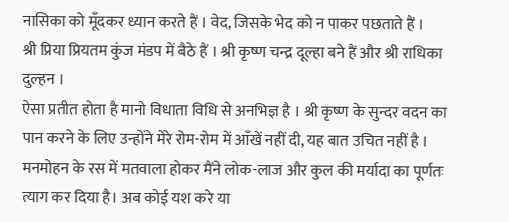नासिका को मूँदकर ध्यान करते हैं । वेद, जिसके भेद को न पाकर पछताते हैं ।
श्री प्रिया प्रियतम कुंज मंडप में बैठे हैं । श्री कृष्ण चन्द्र दूल्हा बने हैं और श्री राधिका दुल्हन ।
ऐसा प्रतीत होता है मानो विधाता विधि से अनभिज्ञ है । श्री कृष्ण के सुन्दर वदन का पान करने के लिए उन्होंने मेरे रोम-रोम में आँखें नहीं दी, यह बात उचित नहीं है ।
मनमोहन के रस में मतवाला होकर मैंने लोक-लाज और कुल की मर्यादा का पूर्णतः त्याग कर दिया है। अब कोई यश करे या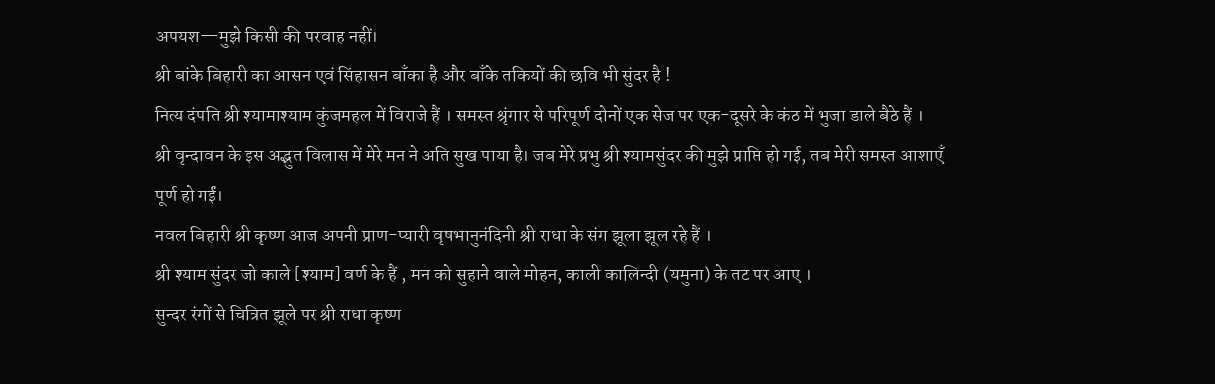अपयश—मुझे किसी की परवाह नहीं।
श्री बांके बिहारी का आसन एवं सिंहासन बाँका है और बाँके तकियों की छवि भी सुंदर है !
नित्य दंपति श्री श्यामाश्याम कुंजमहल में विराजे हैं । समस्त श्रृंगार से परिपूर्ण दोनों एक सेज पर एक-दूसरे के कंठ में भुजा डाले बैठे हैं ।
श्री वृन्दावन के इस अद्भुत विलास में मेरे मन ने अति सुख पाया है। जब मेरे प्रभु श्री श्यामसुंदर की मुझे प्राप्ति हो गई, तब मेरी समस्त आशाएँ पूर्ण हो गईं।
नवल बिहारी श्री कृष्ण आज अपनी प्राण-प्यारी वृषभानुनंदिनी श्री राधा के संग झूला झूल रहे हैं ।
श्री श्याम सुंदर जो काले [श्याम] वर्ण के हैं , मन को सुहाने वाले मोहन, काली कालिन्दी (यमुना) के तट पर आए ।
सुन्दर रंगों से चित्रित झूले पर श्री राधा कृष्ण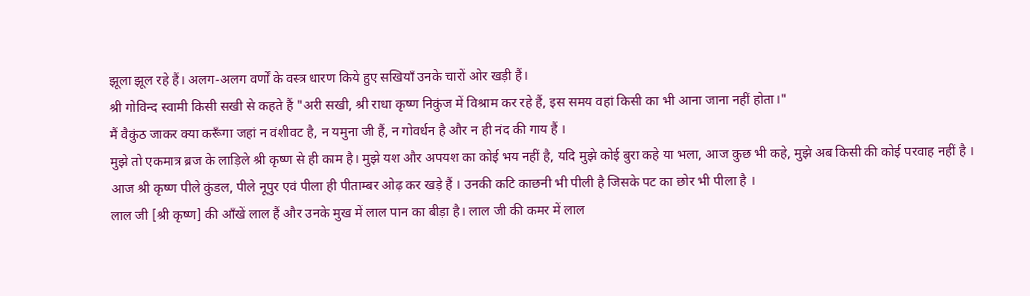झूला झूल रहे हैं। अलग-अलग वर्णों के वस्त्र धारण किये हुए सखियाँ उनके चारों ओर खड़ी हैं।
श्री गोविन्द स्वामी किसी सखी से कहते हैं "अरी सखी, श्री राधा कृष्ण निकुंज में विश्राम कर रहे हैं, इस समय वहां किसी का भी आना जाना नहीं होता।"
मैं वैकुंठ जाकर क्या करूँगा जहां न वंशीवट है, न यमुना जी हैं, न गोवर्धन है और न ही नंद की गाय हैं ।
मुझे तो एकमात्र ब्रज के लाड़िले श्री कृष्ण से ही काम है। मुझे यश और अपयश का कोई भय नहीं है, यदि मुझे कोई बुरा कहे या भला, आज कुछ भी कहे, मुझे अब किसी की कोई परवाह नहीं है ।
आज श्री कृष्ण पीले कुंडल, पीले नूपुर एवं पीला ही पीताम्बर ओढ़ कर खड़े हैं । उनकी कटि काछनी भी पीली है जिसके पट का छोर भी पीला है ।
लाल जी [श्री कृष्ण] की आँखें लाल हैं और उनके मुख में लाल पान का बीड़ा है। लाल जी की कमर में लाल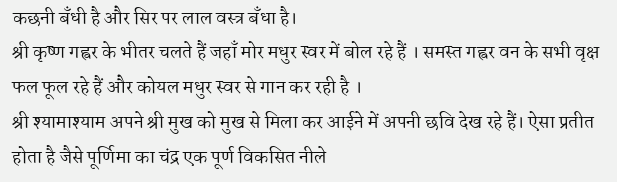कछनी बँधी है और सिर पर लाल वस्त्र बँधा है।
श्री कृष्ण गह्वर के भीतर चलते हैं जहाँ मोर मधुर स्वर में बोल रहे हैं । समस्त गह्वर वन के सभी वृक्ष फल फूल रहे हैं और कोयल मधुर स्वर से गान कर रही है ।
श्री श्यामाश्याम अपने श्री मुख को मुख से मिला कर आईने में अपनी छवि देख रहे हैं। ऐसा प्रतीत होता है जैसे पूर्णिमा का चंद्र एक पूर्ण विकसित नीले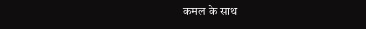कमल के साथ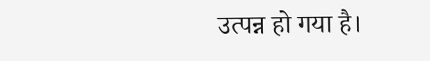उत्पन्न हो गया है।